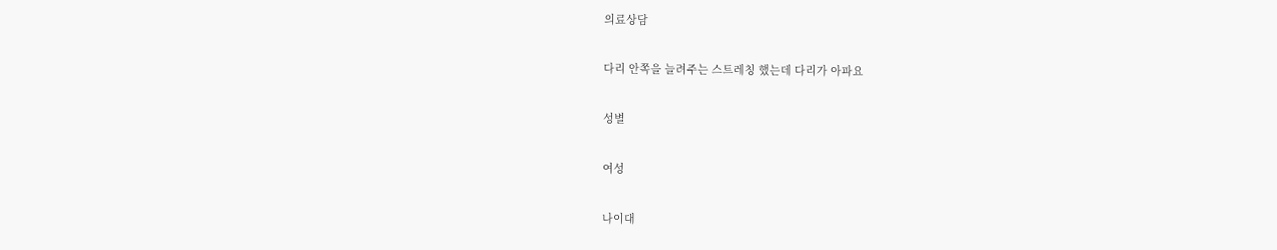의료상담

다리 안쪽을 늘려주는 스트레칭 했는데 다리가 아파요

성별

여성

나이대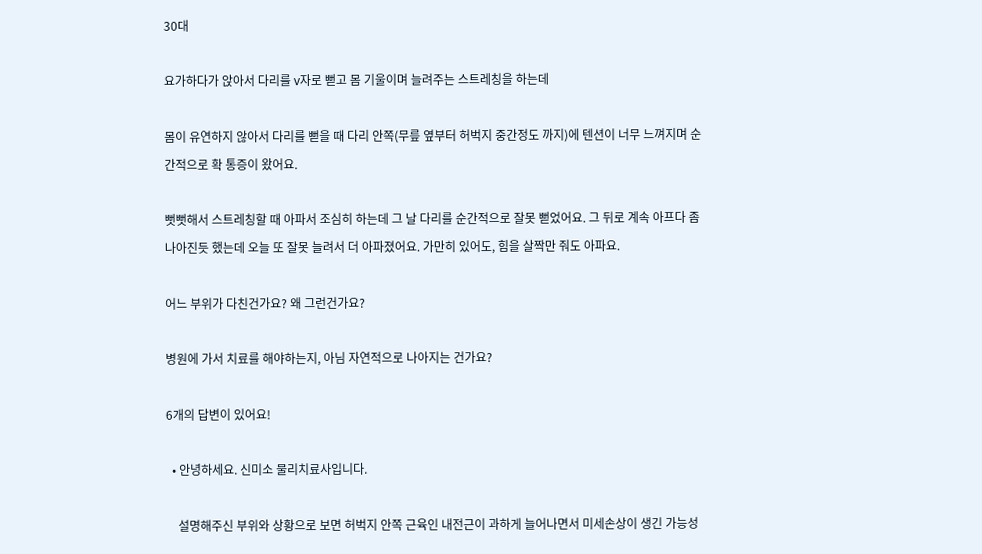30대

요가하다가 앉아서 다리를 v자로 뻗고 몸 기울이며 늘려주는 스트레칭을 하는데

몸이 유연하지 않아서 다리를 뻗을 때 다리 안쪽(무릎 옆부터 허벅지 중간정도 까지)에 텐션이 너무 느껴지며 순간적으로 확 통증이 왔어요.

뻣뻣해서 스트레칭할 때 아파서 조심히 하는데 그 날 다리를 순간적으로 잘못 뻗었어요. 그 뒤로 계속 아프다 좀 나아진듯 했는데 오늘 또 잘못 늘려서 더 아파졌어요. 가만히 있어도, 힘을 살짝만 줘도 아파요.

어느 부위가 다친건가요? 왜 그런건가요?

병원에 가서 치료를 해야하는지, 아님 자연적으로 나아지는 건가요?

6개의 답변이 있어요!

  • 안녕하세요. 신미소 물리치료사입니다.

    설명해주신 부위와 상황으로 보면 허벅지 안쪽 근육인 내전근이 과하게 늘어나면서 미세손상이 생긴 가능성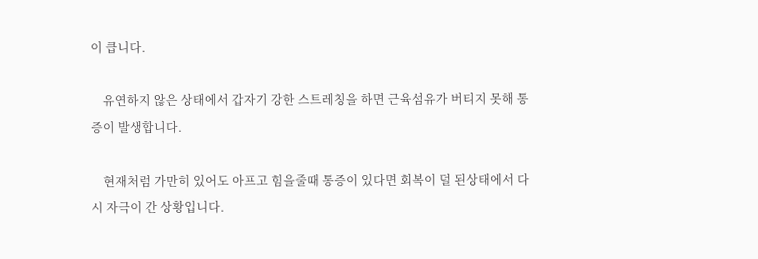이 큽니다.

    유연하지 않은 상태에서 갑자기 강한 스트레칭을 하면 근육섬유가 버티지 못해 통증이 발생합니다.

    현재처럼 가만히 있어도 아프고 힘을줄때 통증이 있다면 회복이 덜 된상태에서 다시 자극이 간 상황입니다.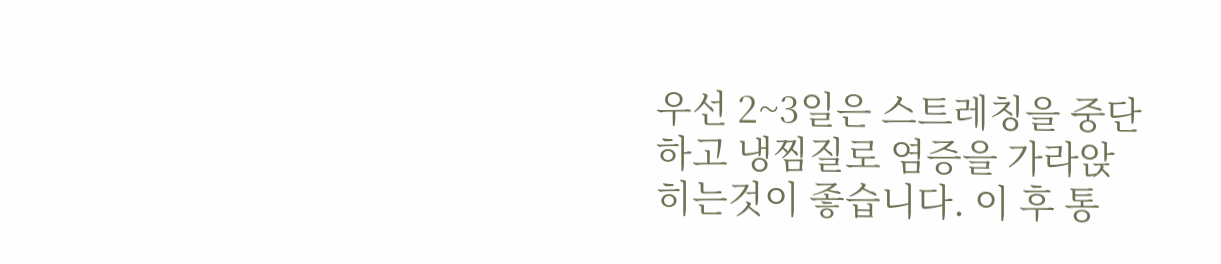우선 2~3일은 스트레칭을 중단하고 냉찜질로 염증을 가라앉히는것이 좋습니다. 이 후 통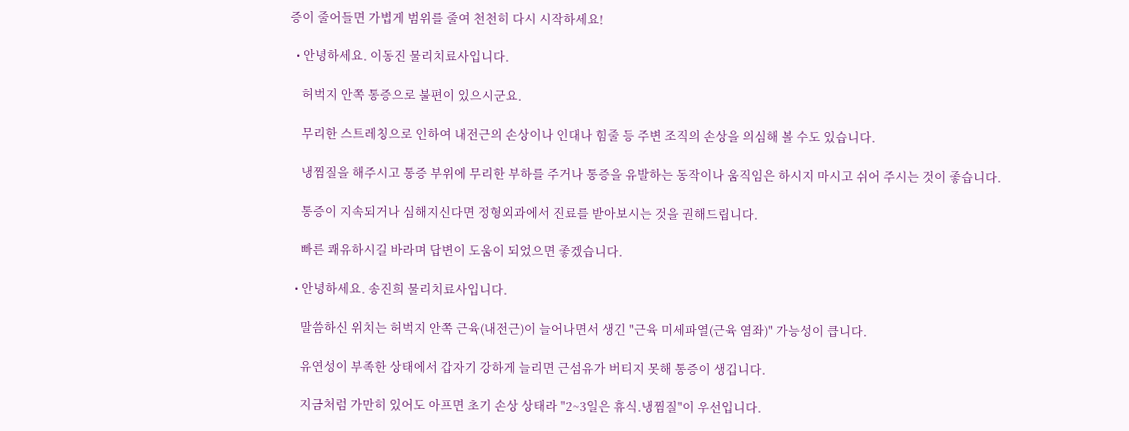증이 줄어들면 가볍게 범위를 줄여 천천히 다시 시작하세요!

  • 안녕하세요. 이동진 물리치료사입니다.

    허벅지 안쪽 통증으로 불편이 있으시군요.

    무리한 스트레칭으로 인하여 내전근의 손상이나 인대나 힘줄 등 주변 조직의 손상을 의심해 볼 수도 있습니다.

    냉찜질을 해주시고 통증 부위에 무리한 부하를 주거나 통증을 유발하는 동작이나 움직임은 하시지 마시고 쉬어 주시는 것이 좋습니다.

    통증이 지속되거나 심해지신다면 정형외과에서 진료를 받아보시는 것을 권해드립니다.

    빠른 쾌유하시길 바라며 답변이 도움이 되었으면 좋겠습니다.

  • 안녕하세요. 송진희 물리치료사입니다.

    말씀하신 위치는 허벅지 안쪽 근육(내전근)이 늘어나면서 생긴 "근육 미세파열(근육 염좌)" 가능성이 큽니다.

    유연성이 부족한 상태에서 갑자기 강하게 늘리면 근섬유가 버티지 못해 통증이 생깁니다.

    지금처럼 가만히 있어도 아프면 초기 손상 상태라 "2~3일은 휴식.냉찜질"이 우선입니다.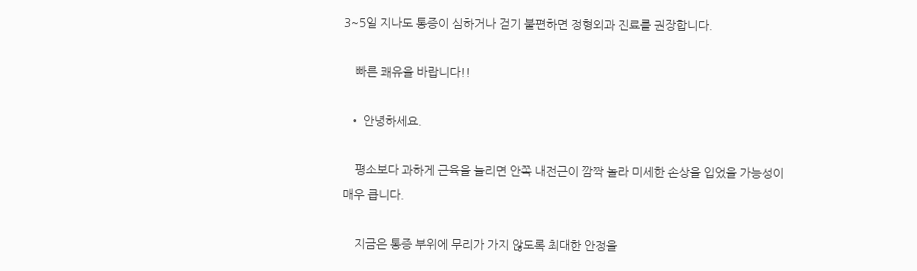3~5일 지나도 통증이 심하거나 걷기 불편하면 정형외과 진료를 권장합니다.

    빠른 쾌유을 바랍니다!!

  • 안녕하세요.

    평소보다 과하게 근육을 늘리면 안쪽 내전근이 깜짝 놀라 미세한 손상을 입었을 가능성이 매우 큽니다.

    지금은 통증 부위에 무리가 가지 않도록 최대한 안정을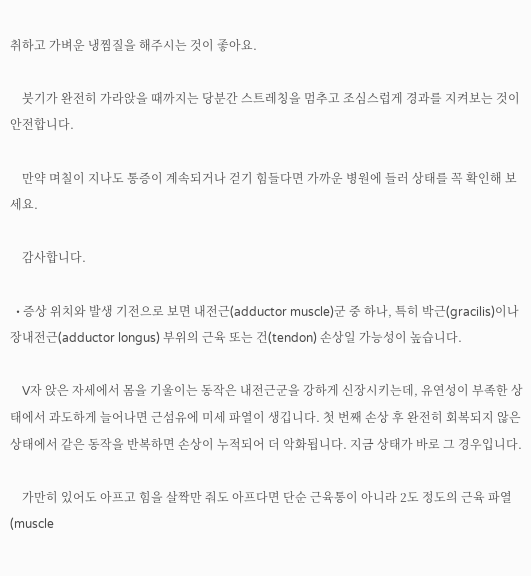취하고 가벼운 냉찜질을 해주시는 것이 좋아요.

    붓기가 완전히 가라앉을 때까지는 당분간 스트레칭을 멈추고 조심스럽게 경과를 지켜보는 것이 안전합니다.

    만약 며칠이 지나도 통증이 계속되거나 걷기 힘들다면 가까운 병원에 들러 상태를 꼭 확인해 보세요.

    감사합니다.

  • 증상 위치와 발생 기전으로 보면 내전근(adductor muscle)군 중 하나, 특히 박근(gracilis)이나 장내전근(adductor longus) 부위의 근육 또는 건(tendon) 손상일 가능성이 높습니다.

    V자 앉은 자세에서 몸을 기울이는 동작은 내전근군을 강하게 신장시키는데, 유연성이 부족한 상태에서 과도하게 늘어나면 근섬유에 미세 파열이 생깁니다. 첫 번째 손상 후 완전히 회복되지 않은 상태에서 같은 동작을 반복하면 손상이 누적되어 더 악화됩니다. 지금 상태가 바로 그 경우입니다.

    가만히 있어도 아프고 힘을 살짝만 줘도 아프다면 단순 근육통이 아니라 2도 정도의 근육 파열(muscle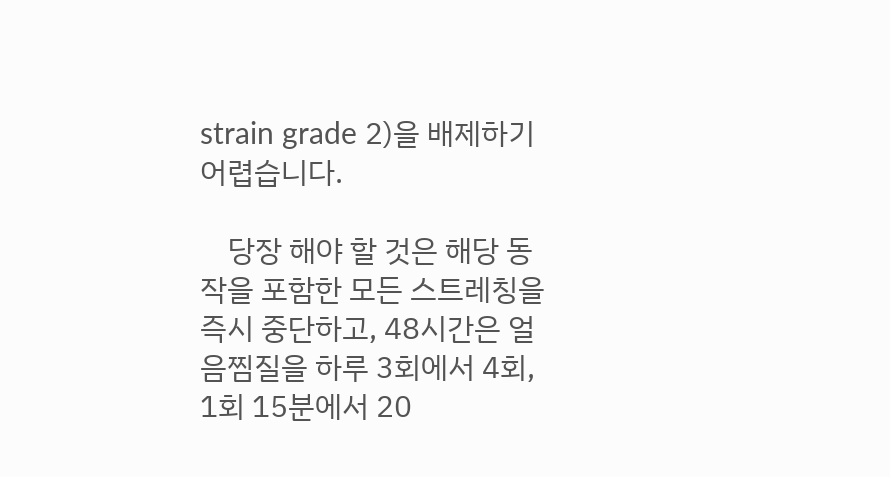strain grade 2)을 배제하기 어렵습니다.

    당장 해야 할 것은 해당 동작을 포함한 모든 스트레칭을 즉시 중단하고, 48시간은 얼음찜질을 하루 3회에서 4회, 1회 15분에서 20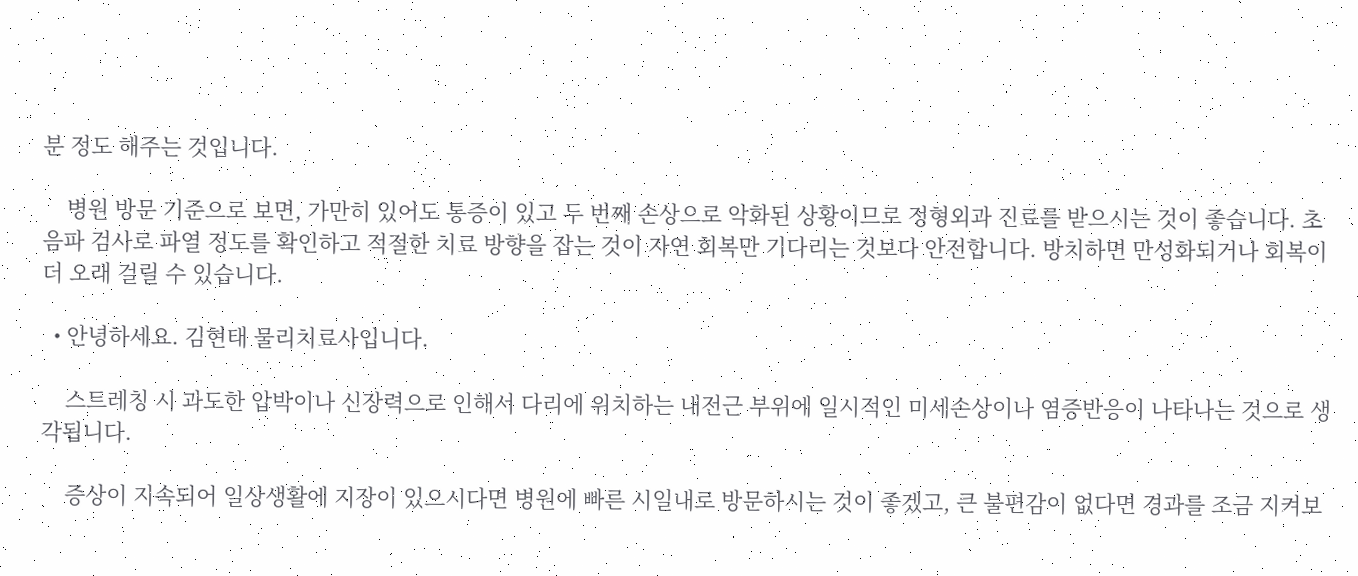분 정도 해주는 것입니다.

    병원 방문 기준으로 보면, 가만히 있어도 통증이 있고 두 번째 손상으로 악화된 상황이므로 정형외과 진료를 받으시는 것이 좋습니다. 초음파 검사로 파열 정도를 확인하고 적절한 치료 방향을 잡는 것이 자연 회복만 기다리는 것보다 안전합니다. 방치하면 만성화되거나 회복이 더 오래 걸릴 수 있습니다.

  • 안녕하세요. 김현태 물리치료사입니다.

    스트레칭 시 과도한 압박이나 신장력으로 인해서 다리에 위치하는 내전근 부위에 일시적인 미세손상이나 염증반응이 나타나는 것으로 생각됩니다.

    증상이 지속되어 일상생활에 지장이 있으시다면 병원에 빠른 시일내로 방문하시는 것이 좋겠고, 큰 불편감이 없다면 경과를 조금 지켜보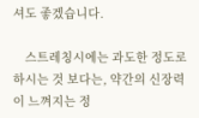셔도 좋겠습니다.

    스트레칭시에는 과도한 정도로 하시는 것 보다는, 약간의 신장력이 느껴지는 정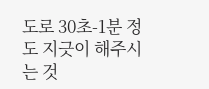도로 30초-1분 정도 지긋이 해주시는 것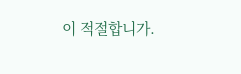이 적절합니가.